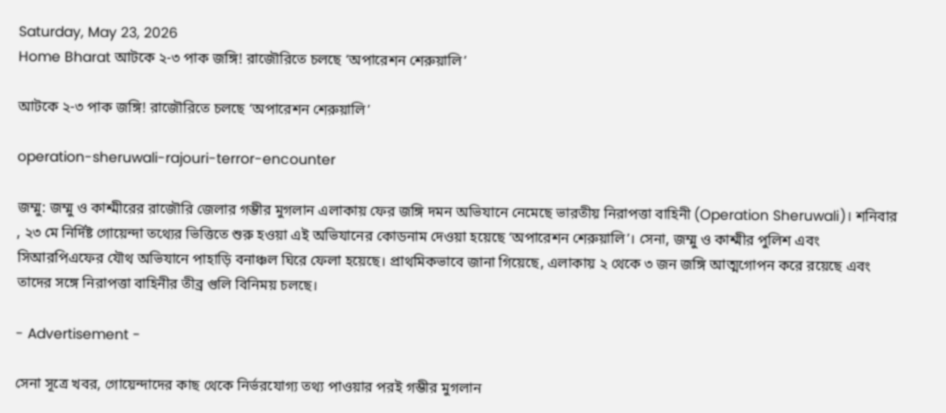Saturday, May 23, 2026
Home Bharat আটকে ২-৩ পাক জঙ্গি! রাজৌরিতে চলছে ‘অপারেশন শেরুয়ালি’

আটকে ২-৩ পাক জঙ্গি! রাজৌরিতে চলছে ‘অপারেশন শেরুয়ালি’

operation-sheruwali-rajouri-terror-encounter

জম্মু: জম্মু ও কাশ্মীরের রাজৌরি জেলার গম্ভীর মুগলান এলাকায় ফের জঙ্গি দমন অভিযানে নেমেছে ভারতীয় নিরাপত্তা বাহিনী (Operation Sheruwali)। শনিবার , ২৩ মে নির্দিষ্ট গোয়েন্দা তথ্যের ভিত্তিতে শুরু হওয়া এই অভিযানের কোডনাম দেওয়া হয়েছে ‘অপারেশন শেরুয়ালি’। সেনা, জম্মু ও কাশ্মীর পুলিশ এবং সিআরপিএফের যৌথ অভিযানে পাহাড়ি বনাঞ্চল ঘিরে ফেলা হয়েছে। প্রাথমিকভাবে জানা গিয়েছে, এলাকায় ২ থেকে ৩ জন জঙ্গি আত্মগোপন করে রয়েছে এবং তাদের সঙ্গে নিরাপত্তা বাহিনীর তীব্র গুলি বিনিময় চলছে।

- Advertisement -

সেনা সূত্রে খবর, গোয়েন্দাদের কাছ থেকে নির্ভরযোগ্য তথ্য পাওয়ার পরই গম্ভীর মুগলান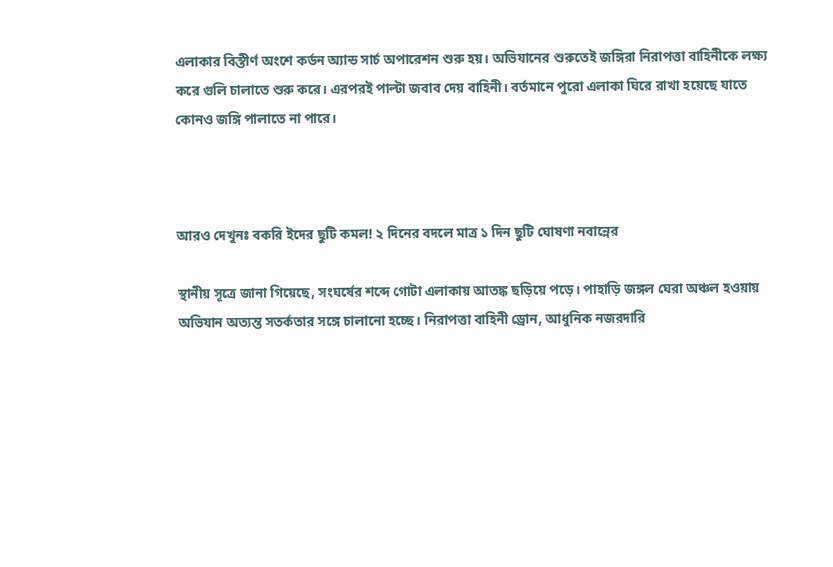এলাকার বিস্তীর্ণ অংশে কর্ডন অ্যান্ড সার্চ অপারেশন শুরু হয়। অভিযানের শুরুতেই জঙ্গিরা নিরাপত্তা বাহিনীকে লক্ষ্য করে গুলি চালাতে শুরু করে। এরপরই পাল্টা জবাব দেয় বাহিনী। বর্তমানে পুরো এলাকা ঘিরে রাখা হয়েছে যাতে কোনও জঙ্গি পালাতে না পারে।



আরও দেখুনঃ বকরি ইদের ছুটি কমল! ২ দিনের বদলে মাত্র ১ দিন ছুটি ঘোষণা নবান্নের

স্থানীয় সূত্রে জানা গিয়েছে, সংঘর্ষের শব্দে গোটা এলাকায় আতঙ্ক ছড়িয়ে পড়ে। পাহাড়ি জঙ্গল ঘেরা অঞ্চল হওয়ায় অভিযান অত্যন্ত সতর্কতার সঙ্গে চালানো হচ্ছে। নিরাপত্তা বাহিনী ড্রোন, আধুনিক নজরদারি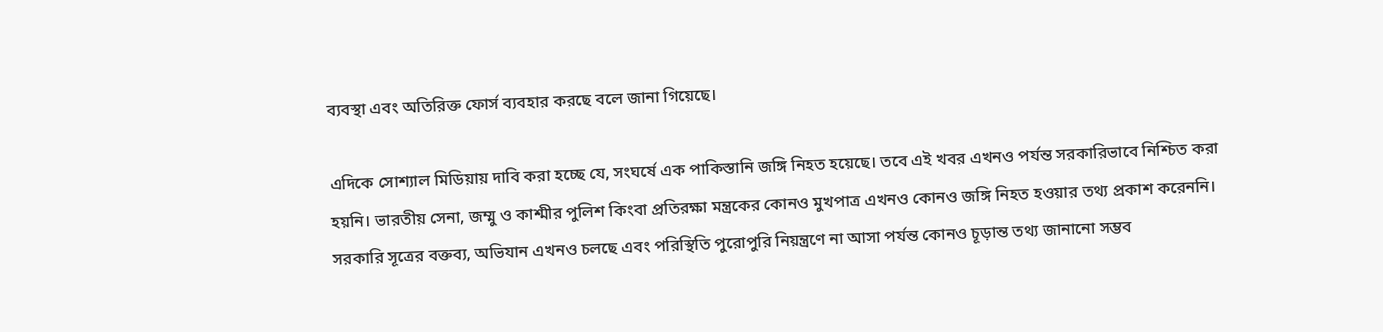ব্যবস্থা এবং অতিরিক্ত ফোর্স ব্যবহার করছে বলে জানা গিয়েছে।

এদিকে সোশ্যাল মিডিয়ায় দাবি করা হচ্ছে যে, সংঘর্ষে এক পাকিস্তানি জঙ্গি নিহত হয়েছে। তবে এই খবর এখনও পর্যন্ত সরকারিভাবে নিশ্চিত করা হয়নি। ভারতীয় সেনা, জম্মু ও কাশ্মীর পুলিশ কিংবা প্রতিরক্ষা মন্ত্রকের কোনও মুখপাত্র এখনও কোনও জঙ্গি নিহত হওয়ার তথ্য প্রকাশ করেননি। সরকারি সূত্রের বক্তব্য, অভিযান এখনও চলছে এবং পরিস্থিতি পুরোপুরি নিয়ন্ত্রণে না আসা পর্যন্ত কোনও চূড়ান্ত তথ্য জানানো সম্ভব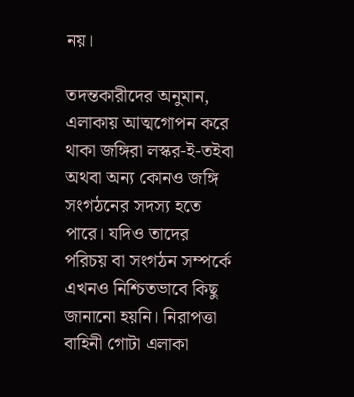নয়।

তদন্তকারীদের অনুমান, এলাকায় আত্মগোপন করে থাকা জঙ্গিরা লস্কর-ই-তইবা অথবা অন্য কোনও জঙ্গি সংগঠনের সদস্য হতে পারে। যদিও তাদের পরিচয় বা সংগঠন সম্পর্কে এখনও নিশ্চিতভাবে কিছু জানানো হয়নি। নিরাপত্তা বাহিনী গোটা এলাকা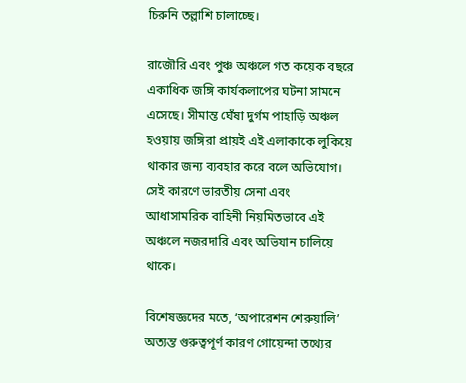চিরুনি তল্লাশি চালাচ্ছে।

রাজৌরি এবং পুঞ্চ অঞ্চলে গত কয়েক বছরে একাধিক জঙ্গি কার্যকলাপের ঘটনা সামনে এসেছে। সীমান্ত ঘেঁষা দুর্গম পাহাড়ি অঞ্চল হওয়ায় জঙ্গিরা প্রায়ই এই এলাকাকে লুকিয়ে থাকার জন্য ব্যবহার করে বলে অভিযোগ। সেই কারণে ভারতীয় সেনা এবং আধাসামরিক বাহিনী নিয়মিতভাবে এই অঞ্চলে নজরদারি এবং অভিযান চালিয়ে থাকে।

বিশেষজ্ঞদের মতে, ‘অপারেশন শেরুয়ালি’ অত্যন্ত গুরুত্বপূর্ণ কারণ গোয়েন্দা তথ্যের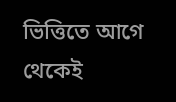ভিত্তিতে আগে থেকেই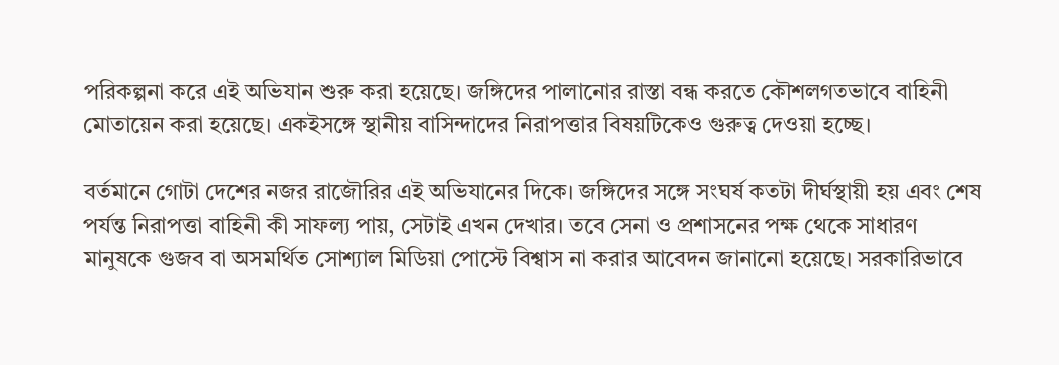পরিকল্পনা করে এই অভিযান শুরু করা হয়েছে। জঙ্গিদের পালানোর রাস্তা বন্ধ করতে কৌশলগতভাবে বাহিনী মোতায়েন করা হয়েছে। একইসঙ্গে স্থানীয় বাসিন্দাদের নিরাপত্তার বিষয়টিকেও গুরুত্ব দেওয়া হচ্ছে।

বর্তমানে গোটা দেশের নজর রাজৌরির এই অভিযানের দিকে। জঙ্গিদের সঙ্গে সংঘর্ষ কতটা দীর্ঘস্থায়ী হয় এবং শেষ পর্যন্ত নিরাপত্তা বাহিনী কী সাফল্য পায়, সেটাই এখন দেখার। তবে সেনা ও প্রশাসনের পক্ষ থেকে সাধারণ মানুষকে গুজব বা অসমর্থিত সোশ্যাল মিডিয়া পোস্টে বিশ্বাস না করার আবেদন জানানো হয়েছে। সরকারিভাবে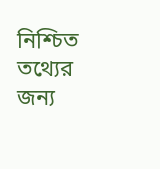নিশ্চিত তথ্যের জন্য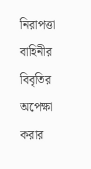নিরাপত্তা বাহিনীর বিবৃতির অপেক্ষা করার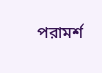পরামর্শ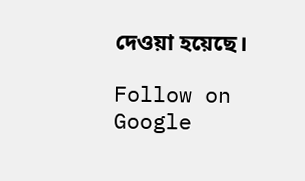দেওয়া হয়েছে।

Follow on Google